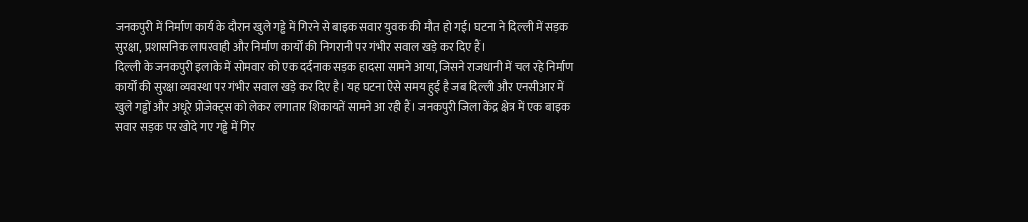जनकपुरी में निर्माण कार्य के दौरान खुले गड्ढे में गिरने से बाइक सवार युवक की मौत हो गई। घटना ने दिल्ली में सड़क सुरक्षा, प्रशासनिक लापरवाही और निर्माण कार्यों की निगरानी पर गंभीर सवाल खड़े कर दिए हैं।
दिल्ली के जनकपुरी इलाके में सोमवार को एक दर्दनाक सड़क हादसा सामने आया, जिसने राजधानी में चल रहे निर्माण कार्यों की सुरक्षा व्यवस्था पर गंभीर सवाल खड़े कर दिए है। यह घटना ऐसे समय हुई है जब दिल्ली और एनसीआर में खुले गड्ढों और अधूरे प्रोजेक्ट्स को लेकर लगातार शिकायतें सामने आ रही हैं। जनकपुरी जिला केंद्र क्षेत्र में एक बाइक सवार सड़क पर खोदे गए गड्ढे में गिर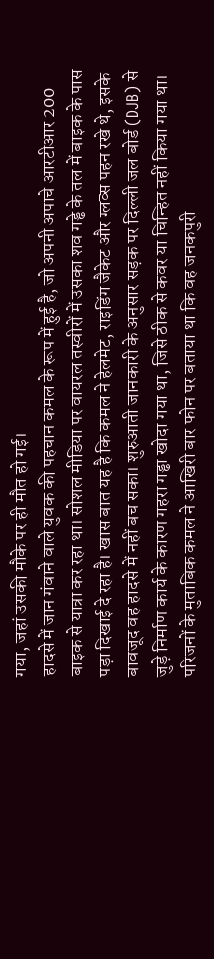गया, जहां उसकी मौके पर ही मौत हो गई।
हादसे में जान गंवाने वाले युवक की पहचान कमल के रूप में हुई है, जो अपनी अपाचे आरटीआर 200 बाइक से यात्रा कर रहा था। सोशल मीडिया पर वायरल तस्वीरों में उसका शव गड्ढे के तल में बाइक के पास पड़ा दिखाई दे रहा है। खास बात यह है कि कमल ने हेलमेट, राइडिंग जैकेट और ग्लव्स पहन रखे थे, इसके बावजूद वह हादसे में नहीं बच सका। शुरुआती जानकारी के अनुसार सड़क पर दिल्ली जल बोर्ड (DJB) से जुड़े निर्माण कार्य के कारण गहरा गड्ढा खोदा गया था, जिसे ठीक से कवर या चिन्हित नहीं किया गया था।
परिजनों के मुताबिक कमल ने आखिरी बार फोन पर बताया था कि वह जनकपुरी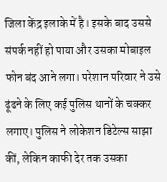जिला केंद्र इलाके में है। इसके बाद उससे संपर्क नहीं हो पाया और उसका मोबाइल फोन बंद आने लगा। परेशान परिवार ने उसे ढूंढने के लिए कई पुलिस थानों के चक्कर लगाए। पुलिस ने लोकेशन डिटेल्स साझा कीं, लेकिन काफी देर तक उसका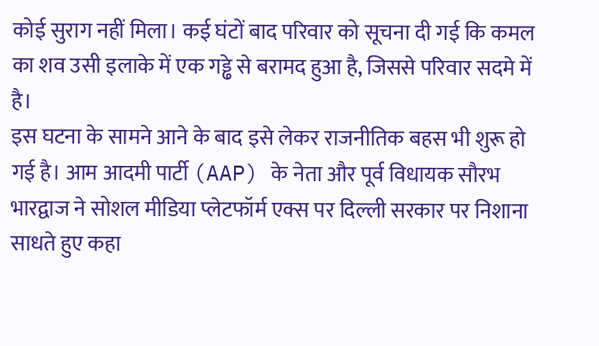कोई सुराग नहीं मिला। कई घंटों बाद परिवार को सूचना दी गई कि कमल का शव उसी इलाके में एक गड्ढे से बरामद हुआ है, जिससे परिवार सदमे में है।
इस घटना के सामने आने के बाद इसे लेकर राजनीतिक बहस भी शुरू हो गई है। आम आदमी पार्टी (AAP) के नेता और पूर्व विधायक सौरभ भारद्वाज ने सोशल मीडिया प्लेटफॉर्म एक्स पर दिल्ली सरकार पर निशाना साधते हुए कहा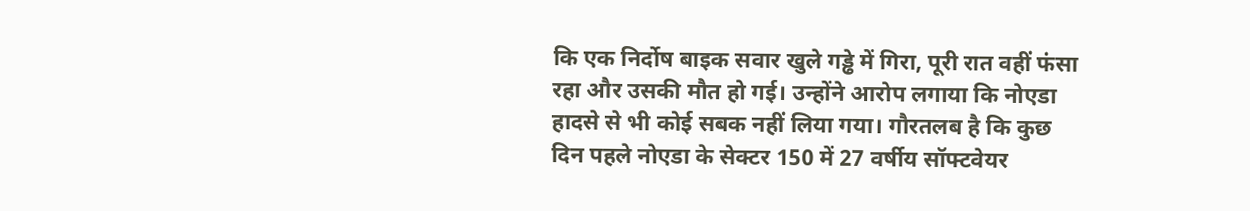कि एक निर्दोष बाइक सवार खुले गड्ढे में गिरा, पूरी रात वहीं फंसा रहा और उसकी मौत हो गई। उन्होंने आरोप लगाया कि नोएडा हादसे से भी कोई सबक नहीं लिया गया। गौरतलब है कि कुछ दिन पहले नोएडा के सेक्टर 150 में 27 वर्षीय सॉफ्टवेयर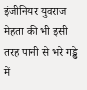इंजीनियर युवराज मेहता की भी इसी तरह पानी से भरे गड्ढे में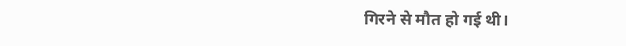गिरने से मौत हो गई थी।